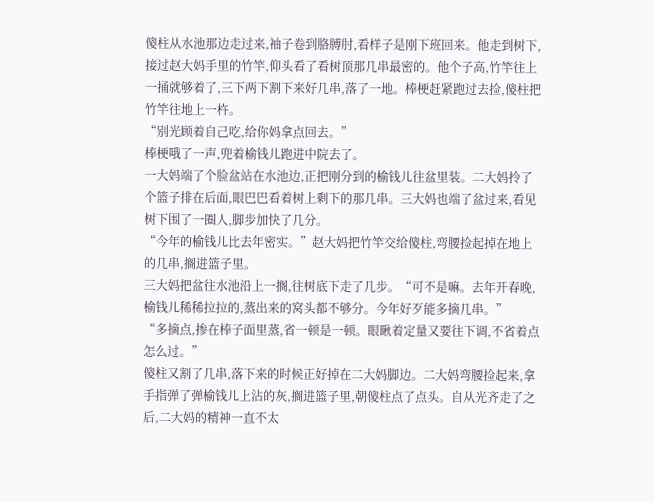傻柱从水池那边走过来,袖子卷到胳膊肘,看样子是刚下班回来。他走到树下,接过赵大妈手里的竹竿,仰头看了看树顶那几串最密的。他个子高,竹竿往上一捅就够着了,三下两下割下来好几串,落了一地。棒梗赶紧跑过去捡,傻柱把竹竿往地上一杵。
“别光顾着自己吃,给你妈拿点回去。”
棒梗哦了一声,兜着榆钱儿跑进中院去了。
一大妈端了个脸盆站在水池边,正把刚分到的榆钱儿往盆里装。二大妈拎了个篮子排在后面,眼巴巴看着树上剩下的那几串。三大妈也端了盆过来,看见树下围了一圈人,脚步加快了几分。
“今年的榆钱儿比去年密实。”赵大妈把竹竿交给傻柱,弯腰捡起掉在地上的几串,搁进篮子里。
三大妈把盆往水池沿上一搁,往树底下走了几步。“可不是嘛。去年开春晚,榆钱儿稀稀拉拉的,蒸出来的窝头都不够分。今年好歹能多摘几串。”
“多摘点,掺在棒子面里蒸,省一顿是一顿。眼瞅着定量又要往下调,不省着点怎么过。”
傻柱又割了几串,落下来的时候正好掉在二大妈脚边。二大妈弯腰捡起来,拿手指弹了弹榆钱儿上沾的灰,搁进篮子里,朝傻柱点了点头。自从光齐走了之后,二大妈的精神一直不太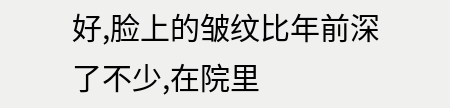好,脸上的皱纹比年前深了不少,在院里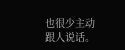也很少主动跟人说话。